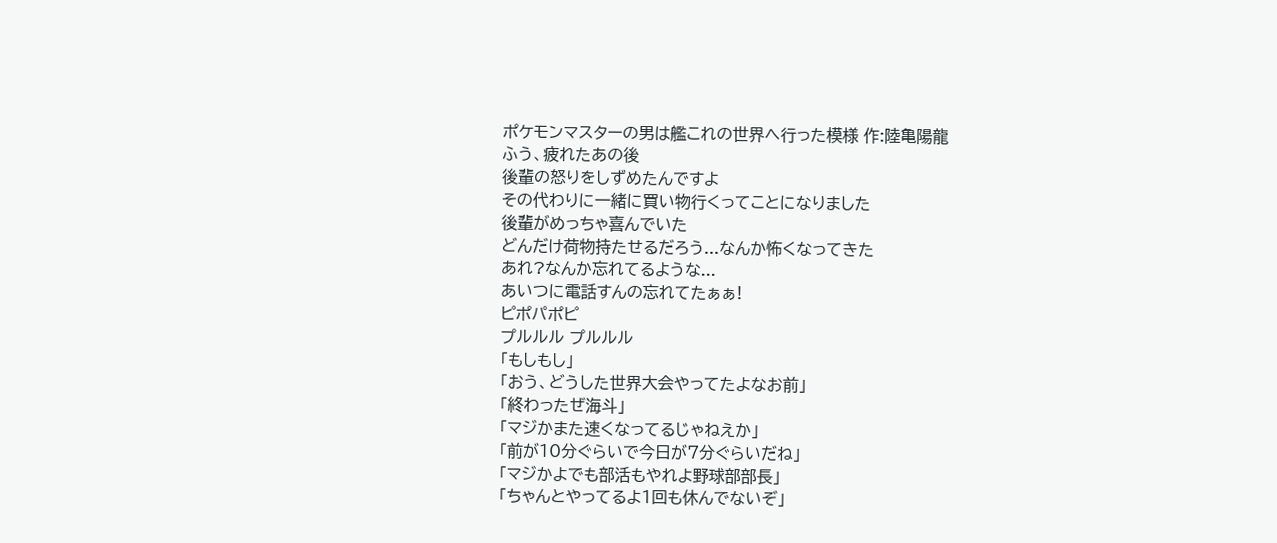ポケモンマスターの男は艦これの世界へ行った模様 作:陸亀陽龍
ふう、疲れたあの後
後輩の怒りをしずめたんですよ
その代わりに一緒に買い物行くってことになりました
後輩がめっちゃ喜んでいた
どんだけ荷物持たせるだろう...なんか怖くなってきた
あれ?なんか忘れてるような...
あいつに電話すんの忘れてたぁぁ!
ピポパポピ
プルルル プルルル
「もしもし」
「おう、どうした世界大会やってたよなお前」
「終わったぜ海斗」
「マジかまた速くなってるじゃねえか」
「前が10分ぐらいで今日が7分ぐらいだね」
「マジかよでも部活もやれよ野球部部長」
「ちゃんとやってるよ1回も休んでないぞ」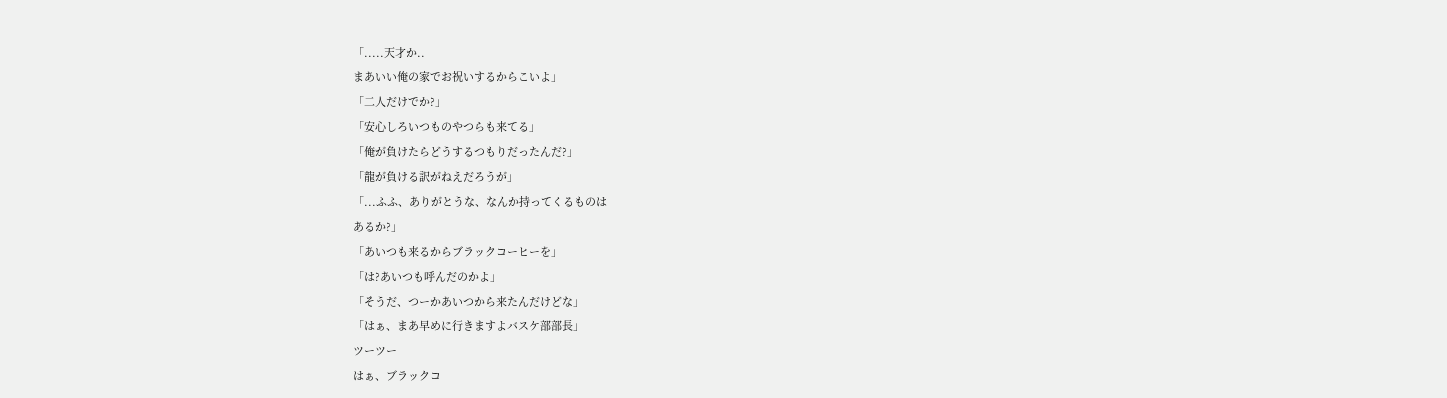「.....天才か..
まあいい俺の家でお祝いするからこいよ」
「二人だけでか?」
「安心しろいつものやつらも来てる」
「俺が負けたらどうするつもりだったんだ?」
「龍が負ける訳がねえだろうが」
「...ふふ、ありがとうな、なんか持ってくるものは
あるか?」
「あいつも来るからブラックコーヒーを」
「は?あいつも呼んだのかよ」
「そうだ、つーかあいつから来たんだけどな」
「はぁ、まあ早めに行きますよバスケ部部長」
ツーツー
はぁ、ブラックコ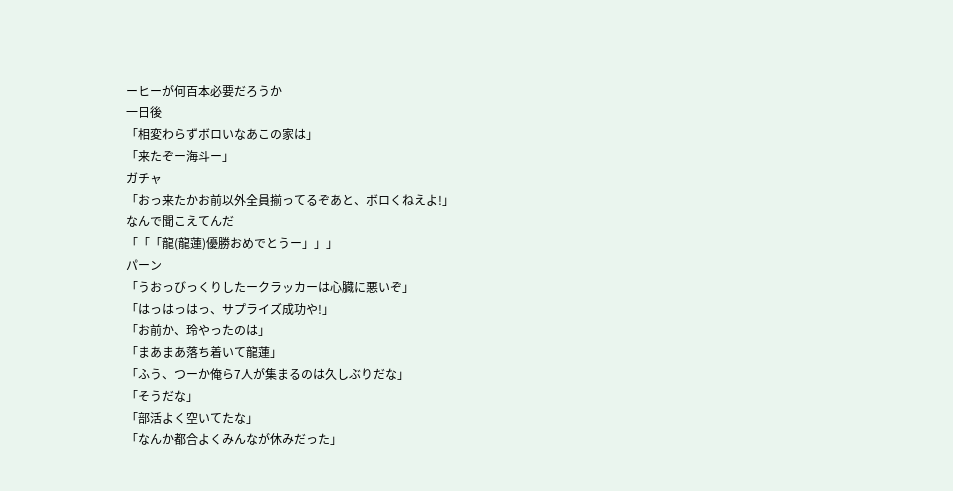ーヒーが何百本必要だろうか
一日後
「相変わらずボロいなあこの家は」
「来たぞー海斗ー」
ガチャ
「おっ来たかお前以外全員揃ってるぞあと、ボロくねえよ!」
なんで聞こえてんだ
「「「龍(龍蓮)優勝おめでとうー」」」
パーン
「うおっびっくりしたークラッカーは心臓に悪いぞ」
「はっはっはっ、サプライズ成功や!」
「お前か、玲やったのは」
「まあまあ落ち着いて龍蓮」
「ふう、つーか俺ら7人が集まるのは久しぶりだな」
「そうだな」
「部活よく空いてたな」
「なんか都合よくみんなが休みだった」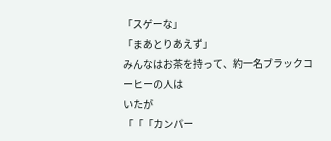「スゲーな」
「まあとりあえず」
みんなはお茶を持って、約一名ブラックコーヒーの人は
いたが
「「「カンパー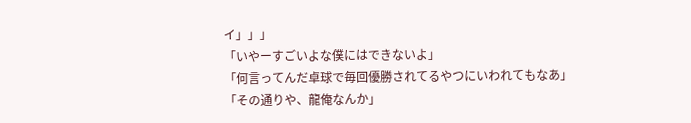イ」」」
「いやーすごいよな僕にはできないよ」
「何言ってんだ卓球で毎回優勝されてるやつにいわれてもなあ」
「その通りや、龍俺なんか」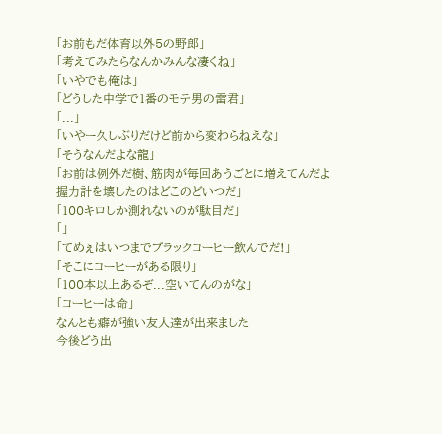「お前もだ体育以外5の野郎」
「考えてみたらなんかみんな凄くね」
「いやでも俺は」
「どうした中学で1番のモテ男の雷君」
「...」
「いやー久しぶりだけど前から変わらねえな」
「そうなんだよな龍」
「お前は例外だ樹、筋肉が毎回あうごとに増えてんだよ
握力計を壊したのはどこのどいつだ」
「100キロしか測れないのが駄目だ」
「」
「てめぇはいつまでブラックコーヒー飲んでだ!」
「そこにコーヒーがある限り」
「100本以上あるぞ...空いてんのがな」
「コーヒーは命」
なんとも癖が強い友人達が出来ました
今後どう出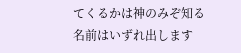てくるかは神のみぞ知る
名前はいずれ出します